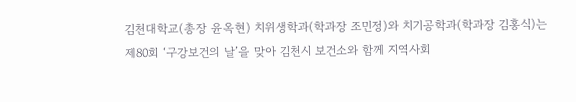김천대학교(총장 윤옥현) 치위생학과(학과장 조민정)와 치기공학과(학과장 김홍식)는 제80회 ‘구강보건의 날’을 맞아 김천시 보건소와 함께 지역사회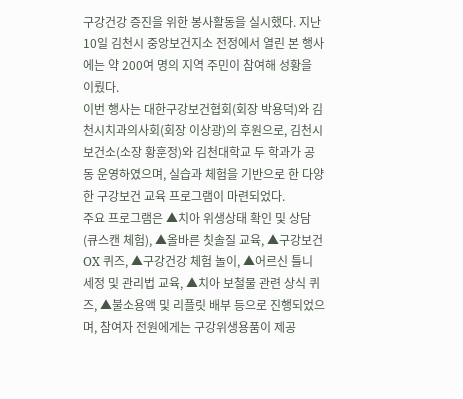구강건강 증진을 위한 봉사활동을 실시했다. 지난 10일 김천시 중앙보건지소 전정에서 열린 본 행사에는 약 200여 명의 지역 주민이 참여해 성황을 이뤘다.
이번 행사는 대한구강보건협회(회장 박용덕)와 김천시치과의사회(회장 이상광)의 후원으로, 김천시 보건소(소장 황훈정)와 김천대학교 두 학과가 공동 운영하였으며, 실습과 체험을 기반으로 한 다양한 구강보건 교육 프로그램이 마련되었다.
주요 프로그램은 ▲치아 위생상태 확인 및 상담(큐스캔 체험), ▲올바른 칫솔질 교육, ▲구강보건 OX 퀴즈, ▲구강건강 체험 놀이, ▲어르신 틀니 세정 및 관리법 교육, ▲치아 보철물 관련 상식 퀴즈, ▲불소용액 및 리플릿 배부 등으로 진행되었으며, 참여자 전원에게는 구강위생용품이 제공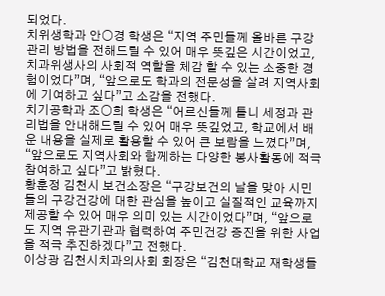되었다.
치위생학과 안○경 학생은 “지역 주민들께 올바른 구강관리 방법을 전해드릴 수 있어 매우 뜻깊은 시간이었고, 치과위생사의 사회적 역할을 체감 할 수 있는 소중한 경험이었다”며, “앞으로도 학과의 전문성을 살려 지역사회에 기여하고 싶다”고 소감을 전했다.
치기공학과 조○희 학생은 “어르신들께 틀니 세정과 관리법을 안내해드릴 수 있어 매우 뜻깊었고, 학교에서 배운 내용을 실제로 활용할 수 있어 큰 보람을 느꼈다”며, “앞으로도 지역사회와 함께하는 다양한 봉사활동에 적극 참여하고 싶다”고 밝혔다.
황훈정 김천시 보건소장은 “구강보건의 날을 맞아 시민들의 구강건강에 대한 관심을 높이고 실질적인 교육까지 제공할 수 있어 매우 의미 있는 시간이었다”며, “앞으로도 지역 유관기관과 협력하여 주민건강 증진을 위한 사업을 적극 추진하겠다”고 전했다.
이상광 김천시치과의사회 회장은 “김천대학교 재학생들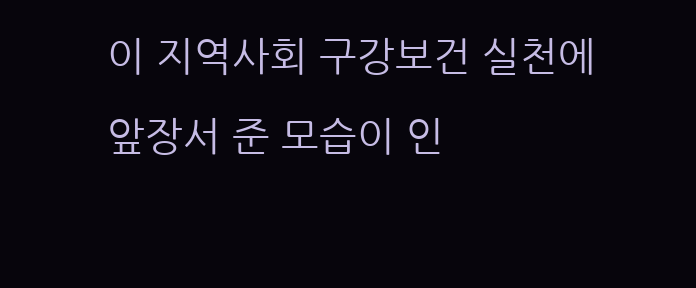이 지역사회 구강보건 실천에 앞장서 준 모습이 인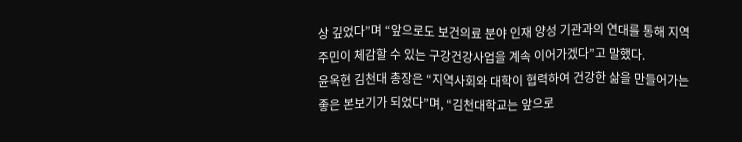상 깊었다”며 “앞으로도 보건의료 분야 인재 양성 기관과의 연대를 통해 지역 주민이 체감할 수 있는 구강건강사업을 계속 이어가겠다”고 말했다.
윤옥현 김천대 총장은 “지역사회와 대학이 협력하여 건강한 삶을 만들어가는 좋은 본보기가 되었다”며, “김천대학교는 앞으로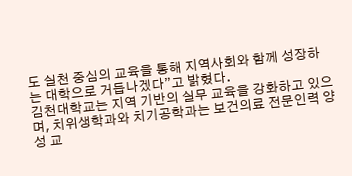도 실천 중심의 교육을 통해 지역사회와 함께 성장하는 대학으로 거듭나겠다”고 밝혔다.
김천대학교는 지역 기반의 실무 교육을 강화하고 있으며, 치위생학과와 치기공학과는 보건의료 전문인력 양성 교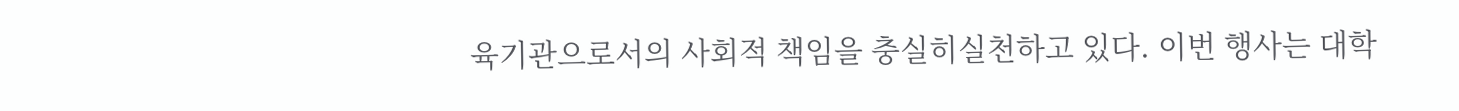육기관으로서의 사회적 책임을 충실히실천하고 있다. 이번 행사는 대학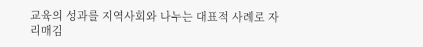교육의 성과를 지역사회와 나누는 대표적 사례로 자리매김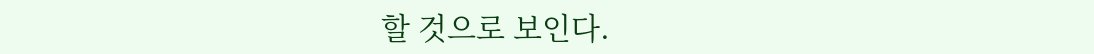할 것으로 보인다.